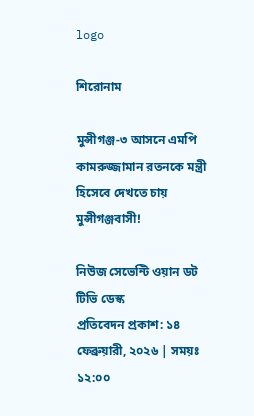logo

শিরোনাম

মুন্সীগঞ্জ-৩ আসনে এমপি কামরুজ্জামান রতনকে মন্ত্রী হিসেবে দেখতে চায় মুন্সীগঞ্জবাসী!

নিউজ সেভেন্টি ওয়ান ডট টিভি ডেস্ক
প্রতিবেদন প্রকাশ: ১৪ ফেব্রুয়ারী, ২০২৬ | সময়ঃ ১২:০০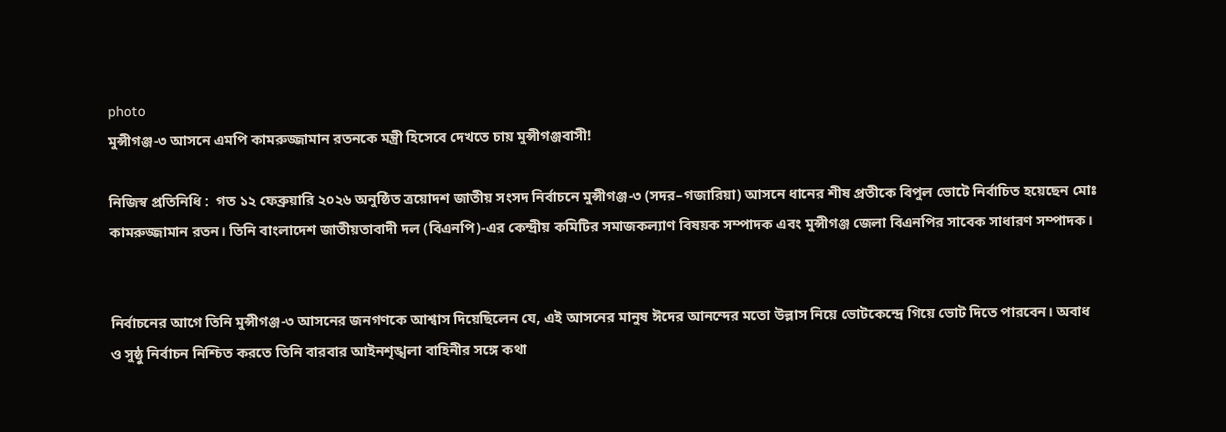photo
মুন্সীগঞ্জ-৩ আসনে এমপি কামরুজ্জামান রতনকে মন্ত্রী হিসেবে দেখতে চায় মুন্সীগঞ্জবাসী!

নিজিস্ব প্রতিনিধি :  গত ১২ ফেব্রুয়ারি ২০২৬ অনুষ্ঠিত ত্রয়োদশ জাতীয় সংসদ নির্বাচনে মুন্সীগঞ্জ-৩ (সদর–গজারিয়া) আসনে ধানের শীষ প্রতীকে বিপুল ভোটে নির্বাচিত হয়েছেন মোঃ কামরুজ্জামান রতন। তিনি বাংলাদেশ জাতীয়তাবাদী দল (বিএনপি)-এর কেন্দ্রীয় কমিটির সমাজকল্যাণ বিষয়ক সম্পাদক এবং মুন্সীগঞ্জ জেলা বিএনপির সাবেক সাধারণ সম্পাদক।


নির্বাচনের আগে তিনি মুন্সীগঞ্জ-৩ আসনের জনগণকে আশ্বাস দিয়েছিলেন যে, এই আসনের মানুষ ঈদের আনন্দের মতো উল্লাস নিয়ে ভোটকেন্দ্রে গিয়ে ভোট দিতে পারবেন। অবাধ ও সুষ্ঠু নির্বাচন নিশ্চিত করতে তিনি বারবার আইনশৃঙ্খলা বাহিনীর সঙ্গে কথা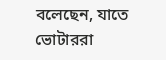বলেছেন, যাতে ভোটাররা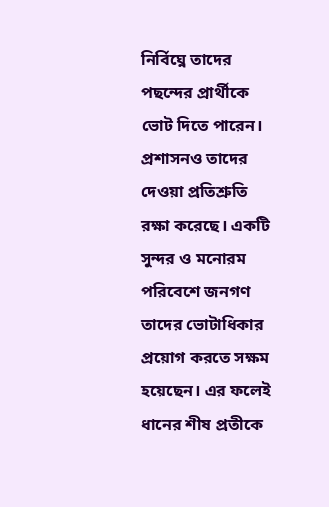নির্বিঘ্নে তাদের পছন্দের প্রার্থীকে ভোট দিতে পারেন। প্রশাসনও তাদের দেওয়া প্রতিশ্রুতি রক্ষা করেছে। একটি সুন্দর ও মনোরম পরিবেশে জনগণ তাদের ভোটাধিকার প্রয়োগ করতে সক্ষম হয়েছেন। এর ফলেই ধানের শীষ প্রতীকে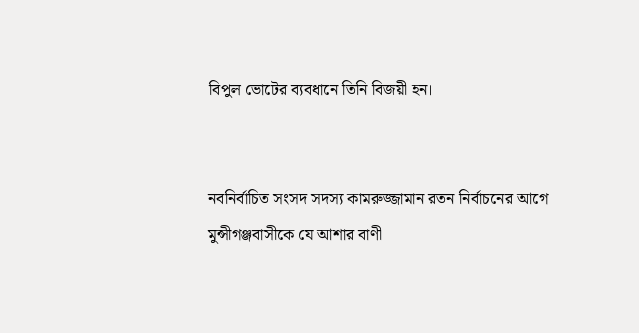বিপুল ভোটের ব্যবধানে তিনি বিজয়ী হন।


নবনির্বাচিত সংসদ সদস্য কামরুজ্জামান রতন নির্বাচনের আগে মুন্সীগঞ্জবাসীকে যে আশার বাণী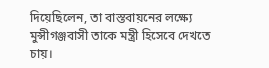দিয়েছিলেন, তা বাস্তবায়নের লক্ষ্যে মুন্সীগঞ্জবাসী তাকে মন্ত্রী হিসেবে দেখতে চায়।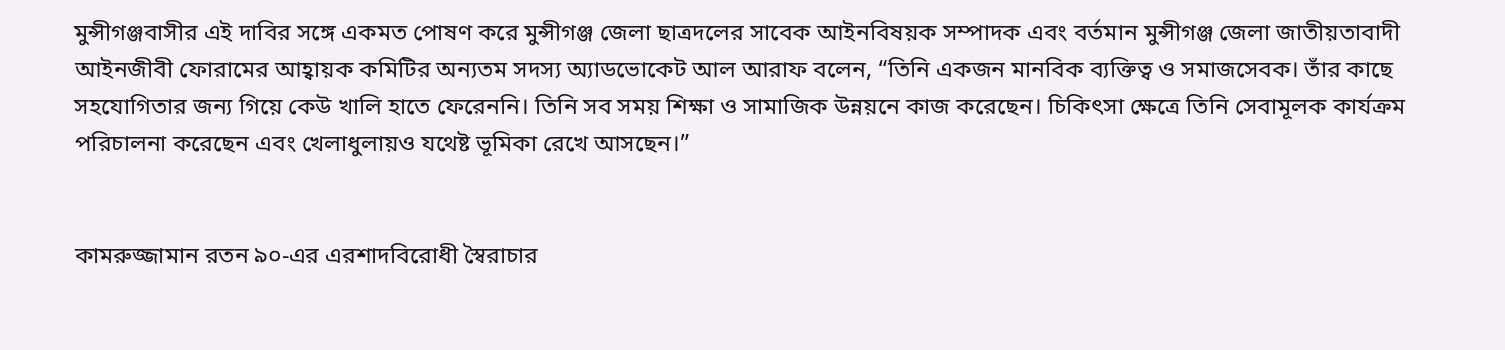মুন্সীগঞ্জবাসীর এই দাবির সঙ্গে একমত পোষণ করে মুন্সীগঞ্জ জেলা ছাত্রদলের সাবেক আইনবিষয়ক সম্পাদক এবং বর্তমান মুন্সীগঞ্জ জেলা জাতীয়তাবাদী আইনজীবী ফোরামের আহ্বায়ক কমিটির অন্যতম সদস্য অ্যাডভোকেট আল আরাফ বলেন, “তিনি একজন মানবিক ব্যক্তিত্ব ও সমাজসেবক। তাঁর কাছে সহযোগিতার জন্য গিয়ে কেউ খালি হাতে ফেরেননি। তিনি সব সময় শিক্ষা ও সামাজিক উন্নয়নে কাজ করেছেন। চিকিৎসা ক্ষেত্রে তিনি সেবামূলক কার্যক্রম পরিচালনা করেছেন এবং খেলাধুলায়ও যথেষ্ট ভূমিকা রেখে আসছেন।”


কামরুজ্জামান রতন ৯০-এর এরশাদবিরোধী স্বৈরাচার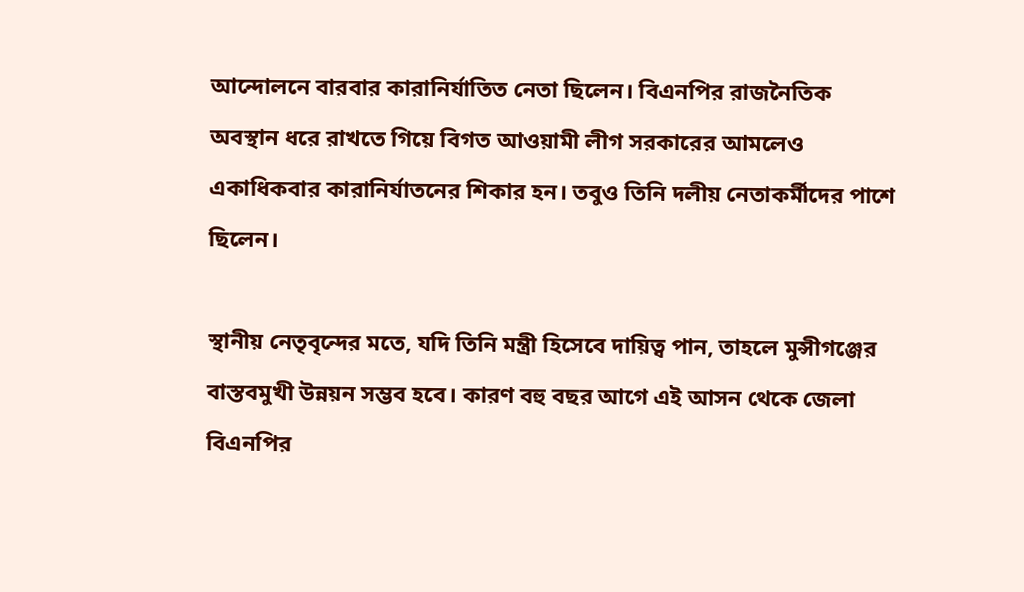আন্দোলনে বারবার কারানির্যাতিত নেতা ছিলেন। বিএনপির রাজনৈতিক অবস্থান ধরে রাখতে গিয়ে বিগত আওয়ামী লীগ সরকারের আমলেও একাধিকবার কারানির্যাতনের শিকার হন। তবুও তিনি দলীয় নেতাকর্মীদের পাশে ছিলেন।

স্থানীয় নেতৃবৃন্দের মতে, যদি তিনি মন্ত্রী হিসেবে দায়িত্ব পান, তাহলে মুন্সীগঞ্জের বাস্তবমুখী উন্নয়ন সম্ভব হবে। কারণ বহু বছর আগে এই আসন থেকে জেলা বিএনপির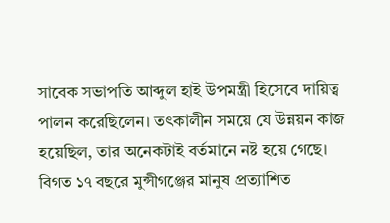সাবেক সভাপতি আব্দুল হাই উপমন্ত্রী হিসেবে দায়িত্ব পালন করেছিলেন। তৎকালীন সময়ে যে উন্নয়ন কাজ হয়েছিল, তার অনেকটাই বর্তমানে নষ্ট হয়ে গেছে। বিগত ১৭ বছরে মুন্সীগঞ্জের মানুষ প্রত্যাশিত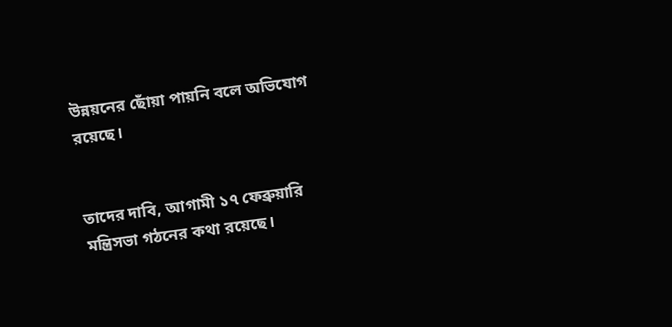উন্নয়নের ছোঁয়া পায়নি বলে অভিযোগ রয়েছে।


তাদের দাবি, আগামী ১৭ ফেব্রুয়ারি মন্ত্রিসভা গঠনের কথা রয়েছে।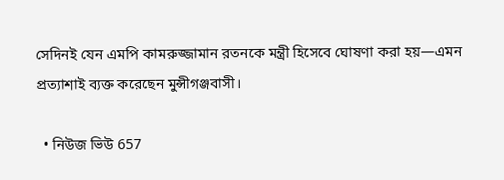সেদিনই যেন এমপি কামরুজ্জামান রতনকে মন্ত্রী হিসেবে ঘোষণা করা হয়—এমন প্রত্যাশাই ব্যক্ত করেছেন মুন্সীগঞ্জবাসী।

  • নিউজ ভিউ 657